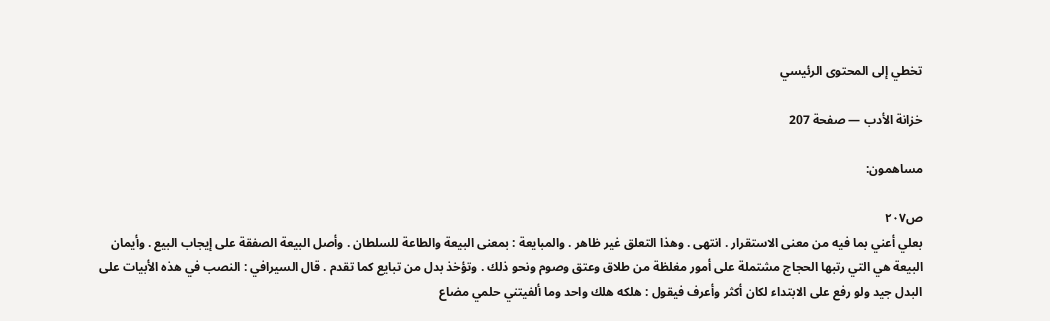تخطي إلى المحتوى الرئيسي

خزانة الأدب — صفحة 207

مساهمون:

ص٢٠٧
بعلي أعني بما فيه من معنى الاستقرار . انتهى . وهذا التعلق غير ظاهر . والمبايعة : بمعنى البيعة والطاعة للسلطان . وأصل البيعة الصفقة على إيجاب البيع . وأيمان البيعة هي التي رتبها الحجاج مشتملة على أمور مغلظة من طلاق وعتق وصوم ونحو ذلك . وتؤخذ بدل من تبايع كما تقدم . قال السيرافي : النصب في هذه الأبيات على البدل جيد ولو رفع على الابتداء لكان أكثر وأعرف فيقول : هلكه هلك واحد وما ألفيتني حلمي مضاع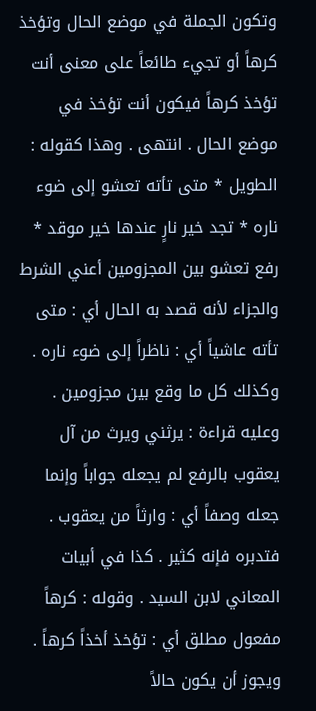وتكون الجملة في موضع الحال وتؤخذ كرهاً أو تجيء طائعاً على معنى أنت تؤخذ كرهاً فيكون أنت تؤخذ في موضع الحال . انتهى . وهذا كقوله : الطويل * متى تأته تعشو إلى ضوء ناره * تجد خير نارٍ عندها خير موقد * رفع تعشو بين المجزومين أعني الشرط والجزاء لأنه قصد به الحال أي : متى تأته عاشياً أي : ناظراً إلى ضوء ناره . وكذلك كل ما وقع بين مجزومين . وعليه قراءة : يرثني ويرث من آل يعقوب بالرفع لم يجعله جواباً وإنما جعله وصفاً أي : وارثاً من يعقوب . فتدبره فإنه كثير . كذا في أبيات المعاني لابن السيد . وقوله : كرهاً مفعول مطلق أي : تؤخذ أخذاً كرهاً . ويجوز أن يكون حالاً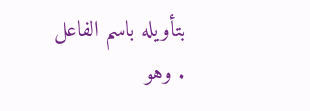بتأويله باسم الفاعل . وهو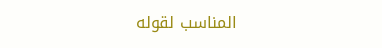المناسب لقوله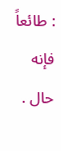: طائعاً فإنه حال .